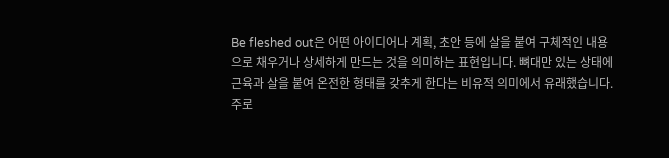Be fleshed out은 어떤 아이디어나 계획, 초안 등에 살을 붙여 구체적인 내용으로 채우거나 상세하게 만드는 것을 의미하는 표현입니다. 뼈대만 있는 상태에 근육과 살을 붙여 온전한 형태를 갖추게 한다는 비유적 의미에서 유래했습니다. 주로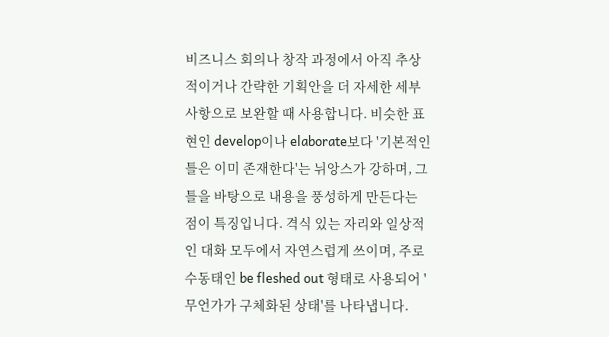비즈니스 회의나 창작 과정에서 아직 추상적이거나 간략한 기획안을 더 자세한 세부 사항으로 보완할 때 사용합니다. 비슷한 표현인 develop이나 elaborate보다 '기본적인 틀은 이미 존재한다'는 뉘앙스가 강하며, 그 틀을 바탕으로 내용을 풍성하게 만든다는 점이 특징입니다. 격식 있는 자리와 일상적인 대화 모두에서 자연스럽게 쓰이며, 주로 수동태인 be fleshed out 형태로 사용되어 '무언가가 구체화된 상태'를 나타냅니다.